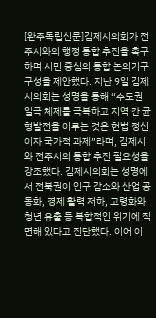[완주독립신문]김제시의회가 전주시와의 행정 통합 추진을 촉구하며 시민 중심의 통합 논의기구 구성을 제안했다. 지난 9일 김제시의회는 성명을 통해 “수도권 일극 체제를 극복하고 지역 간 균형발전을 이루는 것은 헌법 정신이자 국가적 과제”라며, 김제시와 전주시의 통합 추진 필요성을 강조했다. 김제시의회는 성명에서 전북권이 인구 감소와 산업 공동화, 경제 활력 저하, 고령화와 청년 유출 등 복합적인 위기에 직면해 있다고 진단했다. 이어 이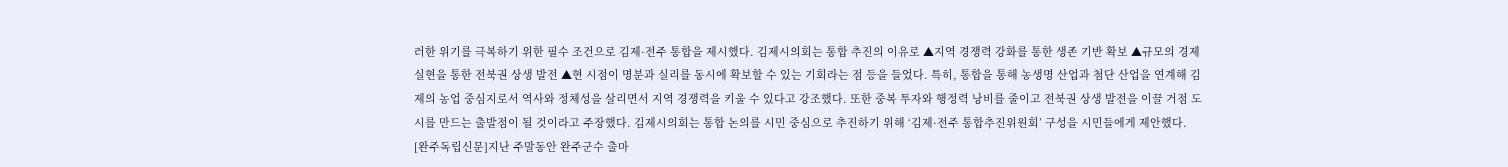러한 위기를 극복하기 위한 필수 조건으로 김제·전주 통합을 제시했다. 김제시의회는 통합 추진의 이유로 ▲지역 경쟁력 강화를 통한 생존 기반 확보 ▲규모의 경제 실현을 통한 전북권 상생 발전 ▲현 시점이 명분과 실리를 동시에 확보할 수 있는 기회라는 점 등을 들었다. 특히, 통합을 통해 농생명 산업과 첨단 산업을 연계해 김제의 농업 중심지로서 역사와 정체성을 살리면서 지역 경쟁력을 키울 수 있다고 강조했다. 또한 중복 투자와 행정력 낭비를 줄이고 전북권 상생 발전을 이끌 거점 도시를 만드는 출발점이 될 것이라고 주장했다. 김제시의회는 통합 논의를 시민 중심으로 추진하기 위해 ‘김제·전주 통합추진위원회’ 구성을 시민들에게 제안했다.
[완주독립신문]지난 주말동안 완주군수 출마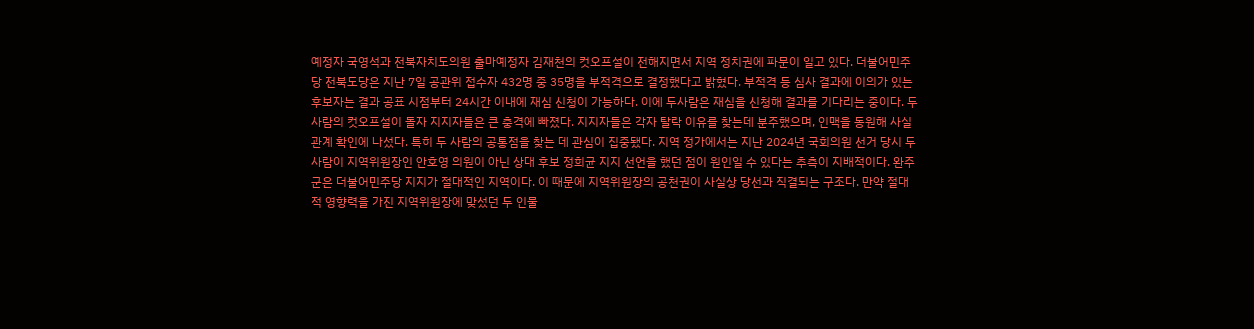예정자 국영석과 전북자치도의원 출마예정자 김재천의 컷오프설이 전해지면서 지역 정치권에 파문이 일고 있다. 더불어민주당 전북도당은 지난 7일 공관위 접수자 432명 중 35명을 부적격으로 결정했다고 밝혔다. 부적격 등 심사 결과에 이의가 있는 후보자는 결과 공표 시점부터 24시간 이내에 재심 신청이 가능하다. 이에 두사람은 재심을 신청해 결과를 기다리는 중이다. 두사람의 컷오프설이 돌자 지지자들은 큰 충격에 빠졌다. 지지자들은 각자 탈락 이유를 찾는데 분주했으며, 인맥을 동원해 사실관계 확인에 나섰다. 특히 두 사람의 공통점을 찾는 데 관심이 집중됐다. 지역 정가에서는 지난 2024년 국회의원 선거 당시 두사람이 지역위원장인 안호영 의원이 아닌 상대 후보 정희균 지지 선언을 했던 점이 원인일 수 있다는 추측이 지배적이다. 완주군은 더불어민주당 지지가 절대적인 지역이다. 이 때문에 지역위원장의 공천권이 사실상 당선과 직결되는 구조다. 만약 절대적 영향력을 가진 지역위원장에 맞섰던 두 인물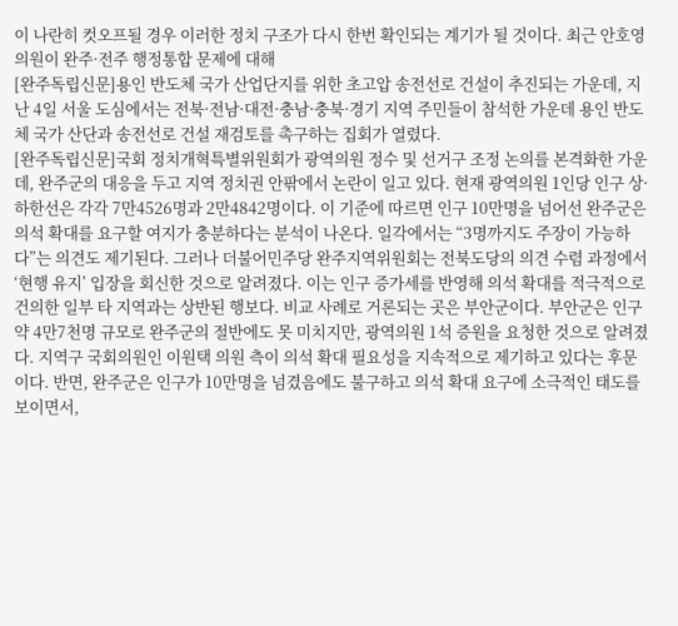이 나란히 컷오프될 경우 이러한 정치 구조가 다시 한번 확인되는 계기가 될 것이다. 최근 안호영 의원이 완주·전주 행정통합 문제에 대해
[완주독립신문]용인 반도체 국가 산업단지를 위한 초고압 송전선로 건설이 추진되는 가운데, 지난 4일 서울 도심에서는 전북·전남·대전·충남·충북·경기 지역 주민들이 참석한 가운데 용인 반도체 국가 산단과 송전선로 건설 재검토를 촉구하는 집회가 열렸다.
[완주독립신문]국회 정치개혁특별위원회가 광역의원 정수 및 선거구 조정 논의를 본격화한 가운데, 완주군의 대응을 두고 지역 정치권 안팎에서 논란이 일고 있다. 현재 광역의원 1인당 인구 상·하한선은 각각 7만4526명과 2만4842명이다. 이 기준에 따르면 인구 10만명을 넘어선 완주군은 의석 확대를 요구할 여지가 충분하다는 분석이 나온다. 일각에서는 “3명까지도 주장이 가능하다”는 의견도 제기된다. 그러나 더불어민주당 완주지역위원회는 전북도당의 의견 수렴 과정에서 ‘현행 유지’ 입장을 회신한 것으로 알려졌다. 이는 인구 증가세를 반영해 의석 확대를 적극적으로 건의한 일부 타 지역과는 상반된 행보다. 비교 사례로 거론되는 곳은 부안군이다. 부안군은 인구 약 4만7천명 규모로 완주군의 절반에도 못 미치지만, 광역의원 1석 증원을 요청한 것으로 알려졌다. 지역구 국회의원인 이원택 의원 측이 의석 확대 필요성을 지속적으로 제기하고 있다는 후문이다. 반면, 완주군은 인구가 10만명을 넘겼음에도 불구하고 의석 확대 요구에 소극적인 태도를 보이면서,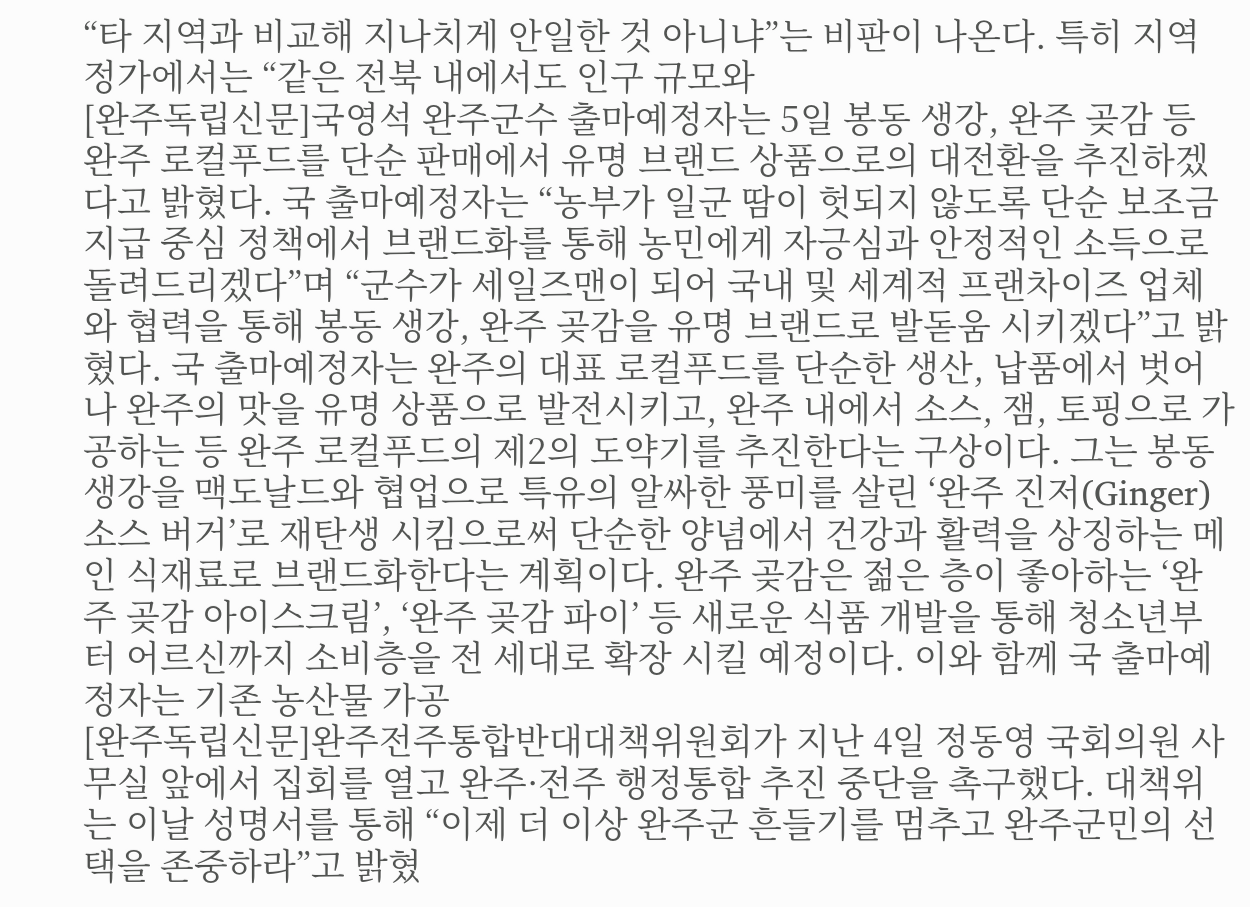“타 지역과 비교해 지나치게 안일한 것 아니냐”는 비판이 나온다. 특히 지역 정가에서는 “같은 전북 내에서도 인구 규모와
[완주독립신문]국영석 완주군수 출마예정자는 5일 봉동 생강, 완주 곶감 등 완주 로컬푸드를 단순 판매에서 유명 브랜드 상품으로의 대전환을 추진하겠다고 밝혔다. 국 출마예정자는 “농부가 일군 땀이 헛되지 않도록 단순 보조금 지급 중심 정책에서 브랜드화를 통해 농민에게 자긍심과 안정적인 소득으로 돌려드리겠다”며 “군수가 세일즈맨이 되어 국내 및 세계적 프랜차이즈 업체와 협력을 통해 봉동 생강, 완주 곶감을 유명 브랜드로 발돋움 시키겠다”고 밝혔다. 국 출마예정자는 완주의 대표 로컬푸드를 단순한 생산, 납품에서 벗어나 완주의 맛을 유명 상품으로 발전시키고, 완주 내에서 소스, 잼, 토핑으로 가공하는 등 완주 로컬푸드의 제2의 도약기를 추진한다는 구상이다. 그는 봉동 생강을 맥도날드와 협업으로 특유의 알싸한 풍미를 살린 ‘완주 진저(Ginger) 소스 버거’로 재탄생 시킴으로써 단순한 양념에서 건강과 활력을 상징하는 메인 식재료로 브랜드화한다는 계획이다. 완주 곶감은 젊은 층이 좋아하는 ‘완주 곶감 아이스크림’, ‘완주 곶감 파이’ 등 새로운 식품 개발을 통해 청소년부터 어르신까지 소비층을 전 세대로 확장 시킬 예정이다. 이와 함께 국 출마예정자는 기존 농산물 가공
[완주독립신문]완주전주통합반대대책위원회가 지난 4일 정동영 국회의원 사무실 앞에서 집회를 열고 완주·전주 행정통합 추진 중단을 촉구했다. 대책위는 이날 성명서를 통해 “이제 더 이상 완주군 흔들기를 멈추고 완주군민의 선택을 존중하라”고 밝혔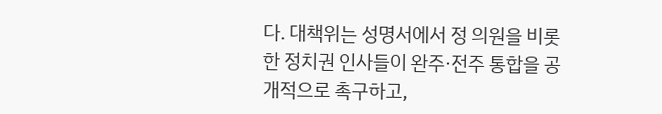다. 대책위는 성명서에서 정 의원을 비롯한 정치권 인사들이 완주·전주 통합을 공개적으로 촉구하고,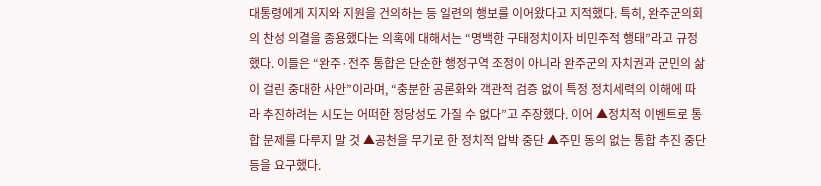대통령에게 지지와 지원을 건의하는 등 일련의 행보를 이어왔다고 지적했다. 특히, 완주군의회의 찬성 의결을 종용했다는 의혹에 대해서는 “명백한 구태정치이자 비민주적 행태”라고 규정했다. 이들은 “완주·전주 통합은 단순한 행정구역 조정이 아니라 완주군의 자치권과 군민의 삶이 걸린 중대한 사안”이라며, “충분한 공론화와 객관적 검증 없이 특정 정치세력의 이해에 따라 추진하려는 시도는 어떠한 정당성도 가질 수 없다”고 주장했다. 이어 ▲정치적 이벤트로 통합 문제를 다루지 말 것 ▲공천을 무기로 한 정치적 압박 중단 ▲주민 동의 없는 통합 추진 중단 등을 요구했다.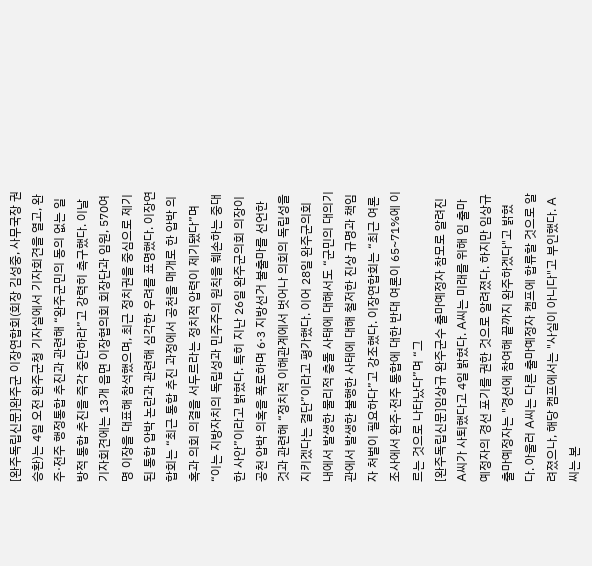[완주독립신문]완주군 이장연합회(회장 김성중, 사무국장 권승환)는 4일 오전 완주군청 기자실에서 기자회견을 열고, 완주·전주 행정통합 추진과 관련해 “완주군민의 동의 없는 일방적 통합 추진을 즉각 중단하라”고 강력히 촉구했다. 이날 기자회견에는 13개 읍면 이장협의회 회장단과 임원, 570여명 이장을 대표해 참석했으며, 최근 정치권을 중심으로 제기된 통합 압박 논란과 관련해 심각한 우려를 표명했다. 이장연합회는 “최근 통합 추진 과정에서 공천을 매개로 한 압박 의혹과 의회 의결을 서두르라는 정치적 압력이 제기됐다”며 “이는 지방자치의 독립성과 민주주의 원칙을 훼손하는 중대한 사안”이라고 밝혔다. 특히 지난 26일 완주군의회 의장이 공천 압박 의혹을 폭로하며 6·3 지방선거 불출마를 선언한 것과 관련해 “정치적 이해관계에서 벗어나 의회의 독립성을 지키겠다는 결단”이라고 평가했다. 이어 28일 완주군의회 내에서 발생한 물리적 충돌 사태에 대해서도 “군민의 대의기관에서 발생한 불행한 사태에 대해 철저한 진상 규명과 책임자 처벌이 필요하다”고 강조했다. 이장연합회는 “최근 여론조사에서 완주·전주 통합에 대한 반대 여론이 65~71%에 이르는 것으로 나타났다”며 “그
[완주독립신문]임상규 완주군수 출마예정자 참모로 알려진 A씨가 사퇴했다고 4일 밝혔다. A씨는 미래를 위해 임 출마예정자의 경선 포기를 권한 것으로 알려졌다. 하지만 임상규 출마예정자는 "경선에 참여해 끝까지 완주하겠다"고 밝혔다. 아울러 A씨는 다른 출마예정자 캠프에 합류할 것으로 알려졌으나, 해당 캠프에서는 "사실이 아니다"고 부인했다. A씨는 본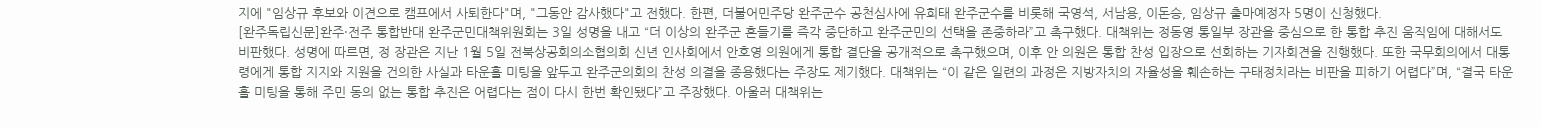지에 "임상규 후보와 이견으로 캠프에서 사퇴한다"며, "그동안 감사했다"고 전했다. 한편, 더불어민주당 완주군수 공천심사에 유희태 완주군수를 비롯해 국영석, 서남용, 이돈승, 임상규 출마예정자 5명이 신청했다.
[완주독립신문]완주·전주 통합반대 완주군민대책위원회는 3일 성명을 내고 “더 이상의 완주군 흔들기를 즉각 중단하고 완주군민의 선택을 존중하라”고 촉구했다. 대책위는 정동영 통일부 장관을 중심으로 한 통합 추진 움직임에 대해서도 비판했다. 성명에 따르면, 정 장관은 지난 1월 5일 전북상공회의소협의회 신년 인사회에서 안호영 의원에게 통합 결단을 공개적으로 촉구했으며, 이후 안 의원은 통합 찬성 입장으로 선회하는 기자회견을 진행했다. 또한 국무회의에서 대통령에게 통합 지지와 지원을 건의한 사실과 타운홀 미팅을 앞두고 완주군의회의 찬성 의결을 종용했다는 주장도 제기했다. 대책위는 “이 같은 일련의 과정은 지방자치의 자율성을 훼손하는 구태정치라는 비판을 피하기 어렵다”며, “결국 타운홀 미팅을 통해 주민 동의 없는 통합 추진은 어렵다는 점이 다시 한번 확인됐다”고 주장했다. 아울러 대책위는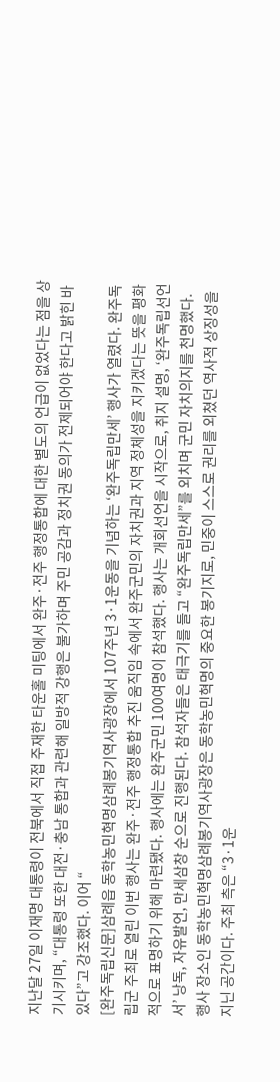지난달 27일 이재명 대통령이 전북에서 직접 주재한 타운홀 미팅에서 완주·전주 행정통합에 대한 별도의 언급이 없었다는 점을 상기시키며, “대통령 또한 대전·충남 통합과 관련해 일방적 강행은 불가하며 주민 공감과 정치권 동의가 전제되어야 한다고 밝힌 바 있다”고 강조했다. 이어 “
[완주독립신문]삼례읍 동학농민혁명삼례봉기역사광장에서 107주년 3·1운동을 기념하는 ‘완주독립만세’ 행사가 열렸다. 완주독립군 주최로 열린 이번 행사는 완주·전주 행정통합 추진 움직임 속에서 완주군민의 자치권과 지역 정체성을 지키겠다는 뜻을 평화적으로 표명하기 위해 마련됐다. 행사에는 완주군민 100여명이 참석했다. 행사는 개회선언을 시작으로, 취지 설명, ‘완주독립선언서’ 낭독, 자유발언, 만세삼창 순으로 진행된다. 참석자들은 태극기를 들고 “완주독립만세”를 외치며 군민 자치의지를 천명했다. 행사 장소인 동학농민혁명삼례봉기역사광장은 동학농민혁명의 중요한 봉기지로, 민중이 스스로 권리를 외쳤던 역사적 상징성을 지닌 공간이다. 주최 측은 “3·1운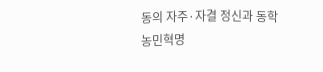동의 자주·자결 정신과 동학농민혁명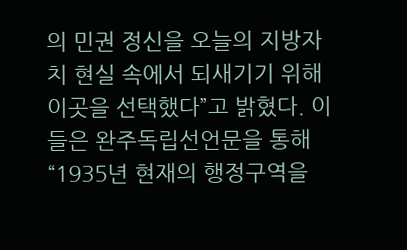의 민권 정신을 오늘의 지방자치 현실 속에서 되새기기 위해 이곳을 선택했다”고 밝혔다. 이들은 완주독립선언문을 통해 “1935년 현재의 행정구역을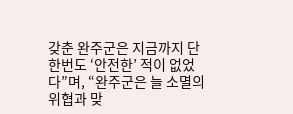갖춘 완주군은 지금까지 단 한번도 ‘안전한’ 적이 없었다”며, “완주군은 늘 소멸의 위협과 맞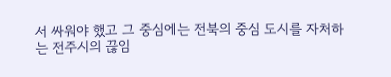서 싸워야 했고 그 중심에는 전북의 중심 도시를 자처하는 전주시의 끊임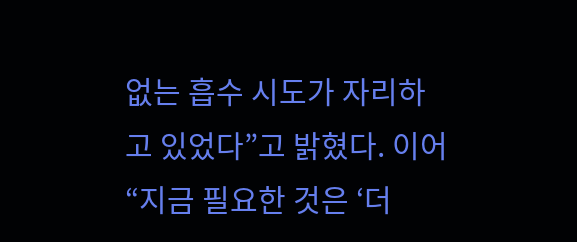없는 흡수 시도가 자리하고 있었다”고 밝혔다. 이어 “지금 필요한 것은 ‘더